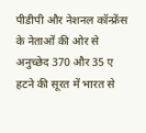पीडीपी और नेशनल कॉन्फ्रेंस के नेताओं की ओर से अनुच्छेद 370 और 35 ए हटने की सूरत में भारत से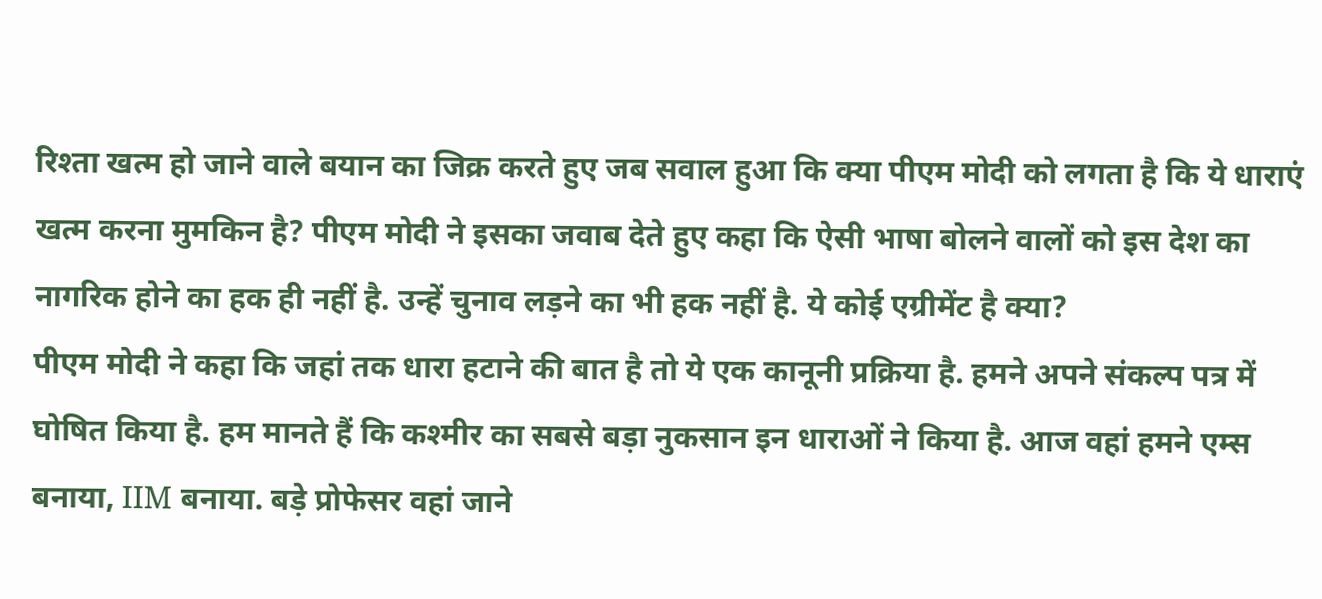रिश्ता खत्म हो जाने वाले बयान का जिक्र करते हुए जब सवाल हुआ कि क्या पीएम मोदी को लगता है कि ये धाराएं खत्म करना मुमकिन है? पीएम मोदी ने इसका जवाब देते हुए कहा कि ऐसी भाषा बोलने वालों को इस देश का नागरिक होने का हक ही नहीं है. उन्हें चुनाव लड़ने का भी हक नहीं है. ये कोई एग्रीमेंट है क्या?
पीएम मोदी ने कहा कि जहां तक धारा हटाने की बात है तो ये एक कानूनी प्रक्रिया है. हमने अपने संकल्प पत्र में घोषित किया है. हम मानते हैं कि कश्मीर का सबसे बड़ा नुकसान इन धाराओं ने किया है. आज वहां हमने एम्स बनाया, IIM बनाया. बड़े प्रोफेसर वहां जाने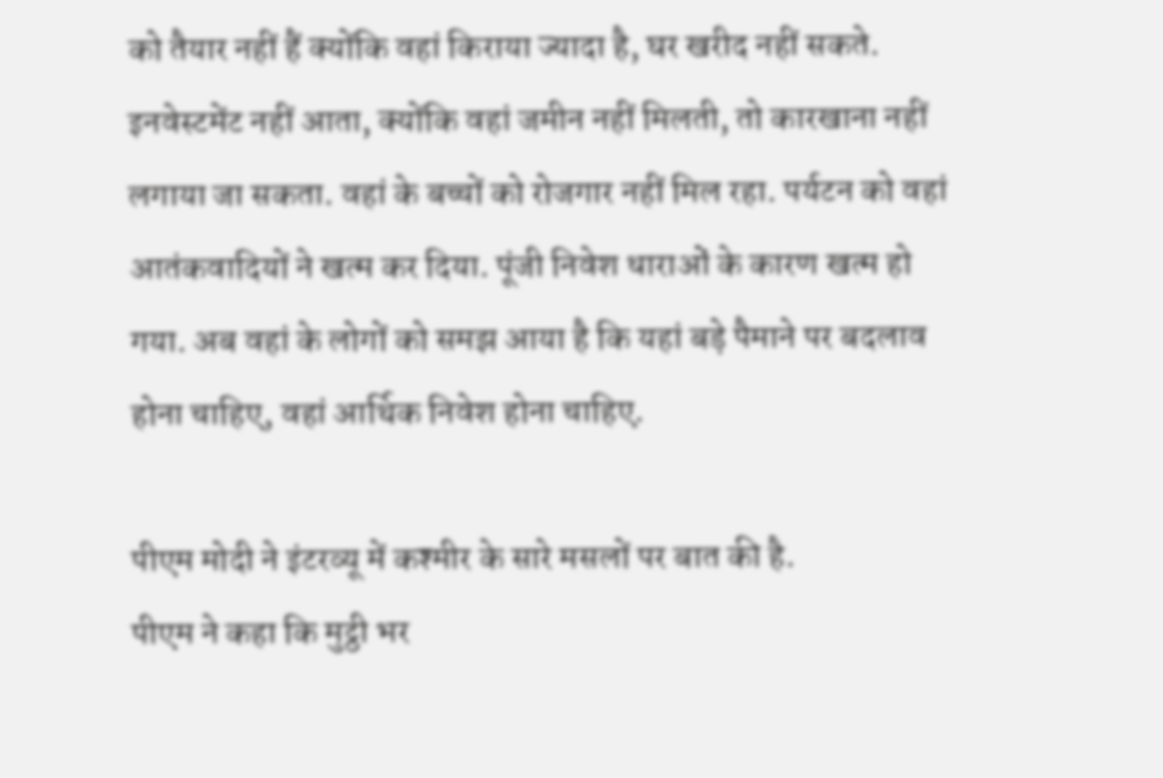को तैयार नहीं हैं क्योंकि वहां किराया ज्यादा है, घर खरीद नहीं सकते. इनवेस्टमेंट नहीं आता, क्योंकि वहां जमीन नहीं मिलती, तो कारखाना नहीं लगाया जा सकता. वहां के बच्चों को रोजगार नहीं मिल रहा. पर्यटन को वहां आतंकवादियों ने खत्म कर दिया. पूंजी निवेश धाराओं के कारण खत्म हो गया. अब वहां के लोगों को समझ आया है कि यहां बड़े पैमाने पर बदलाव होना चाहिए, वहां आर्थिक निवेश होना चाहिए.

पीएम मोदी ने इंटरव्यू में कश्मीर के सारे मसलों पर बात की है.
पीएम ने कहा कि मुट्ठी भर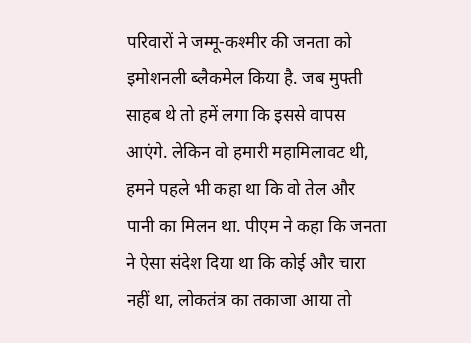परिवारों ने जम्मू-कश्मीर की जनता को इमोशनली ब्लैकमेल किया है. जब मुफ्ती साहब थे तो हमें लगा कि इससे वापस आएंगे. लेकिन वो हमारी महामिलावट थी, हमने पहले भी कहा था कि वो तेल और पानी का मिलन था. पीएम ने कहा कि जनता ने ऐसा संदेश दिया था कि कोई और चारा नहीं था, लोकतंत्र का तकाजा आया तो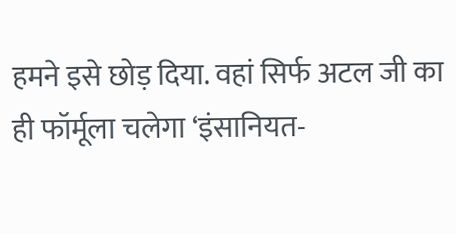हमने इसे छोड़ दिया. वहां सिर्फ अटल जी का ही फॉर्मूला चलेगा ‘इंसानियत-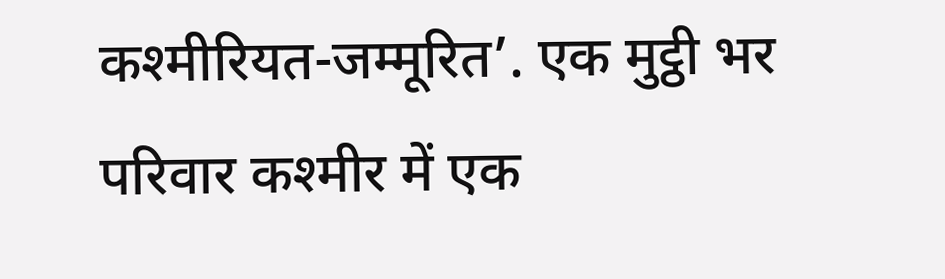कश्मीरियत-जम्मूरित’. एक मुट्ठी भर परिवार कश्मीर में एक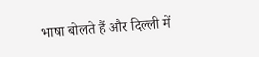भाषा बोलते हैं और दिल्ली में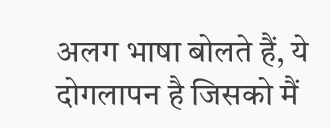अलग भाषा बोलते हैं, ये दोगलापन है जिसको मैं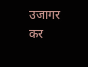उजागर कर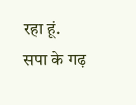रहा हूं.
सपा के गढ़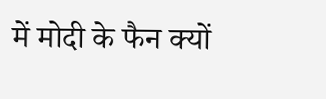में मोदी के फैन क्यों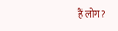हैं लोग?